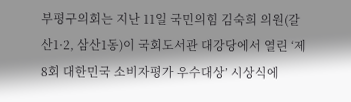부평구의회는 지난 11일 국민의힘 김숙희 의원(갈산1·2, 삼산1동)이 국회도서관 대강당에서 열린 ‘제8회 대한민국 소비자평가 우수대상’ 시상식에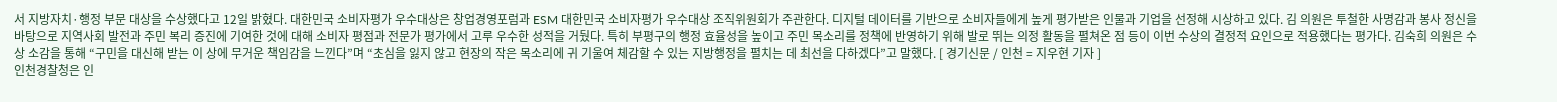서 지방자치·행정 부문 대상을 수상했다고 12일 밝혔다. 대한민국 소비자평가 우수대상은 창업경영포럼과 ESM 대한민국 소비자평가 우수대상 조직위원회가 주관한다. 디지털 데이터를 기반으로 소비자들에게 높게 평가받은 인물과 기업을 선정해 시상하고 있다. 김 의원은 투철한 사명감과 봉사 정신을 바탕으로 지역사회 발전과 주민 복리 증진에 기여한 것에 대해 소비자 평점과 전문가 평가에서 고루 우수한 성적을 거뒀다. 특히 부평구의 행정 효율성을 높이고 주민 목소리를 정책에 반영하기 위해 발로 뛰는 의정 활동을 펼쳐온 점 등이 이번 수상의 결정적 요인으로 적용했다는 평가다. 김숙희 의원은 수상 소감을 통해 “구민을 대신해 받는 이 상에 무거운 책임감을 느낀다”며 “초심을 잃지 않고 현장의 작은 목소리에 귀 기울여 체감할 수 있는 지방행정을 펼치는 데 최선을 다하겠다”고 말했다. [ 경기신문 / 인천 = 지우현 기자 ]
인천경찰청은 인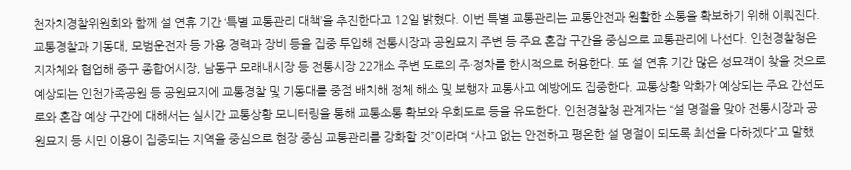천자치경찰위원회와 함께 설 연휴 기간 ‘특별 교통관리 대책’을 추진한다고 12일 밝혔다. 이번 특별 교통관리는 교통안전과 원활한 소통을 확보하기 위해 이뤄진다. 교통경찰과 기동대, 모범운전자 등 가용 경력과 장비 등을 집중 투입해 전통시장과 공원묘지 주변 등 주요 혼잡 구간을 중심으로 교통관리에 나선다. 인천경찰청은 지자체와 협업해 중구 종합어시장, 남동구 모래내시장 등 전통시장 22개소 주변 도로의 주·정차를 한시적으로 허용한다. 또 설 연휴 기간 많은 성묘객이 찾을 것으로 예상되는 인천가족공원 등 공원묘지에 교통경찰 및 기동대를 중점 배치해 정체 해소 및 보행자 교통사고 예방에도 집중한다. 교통상황 악화가 예상되는 주요 간선도로와 혼잡 예상 구간에 대해서는 실시간 교통상황 모니터링을 통해 교통소통 확보와 우회도로 등을 유도한다. 인천경찰청 관계자는 “설 명절을 맞아 전통시장과 공원묘지 등 시민 이용이 집중되는 지역을 중심으로 현장 중심 교통관리를 강화할 것”이라며 “사고 없는 안전하고 평온한 설 명절이 되도록 최선을 다하겠다”고 말했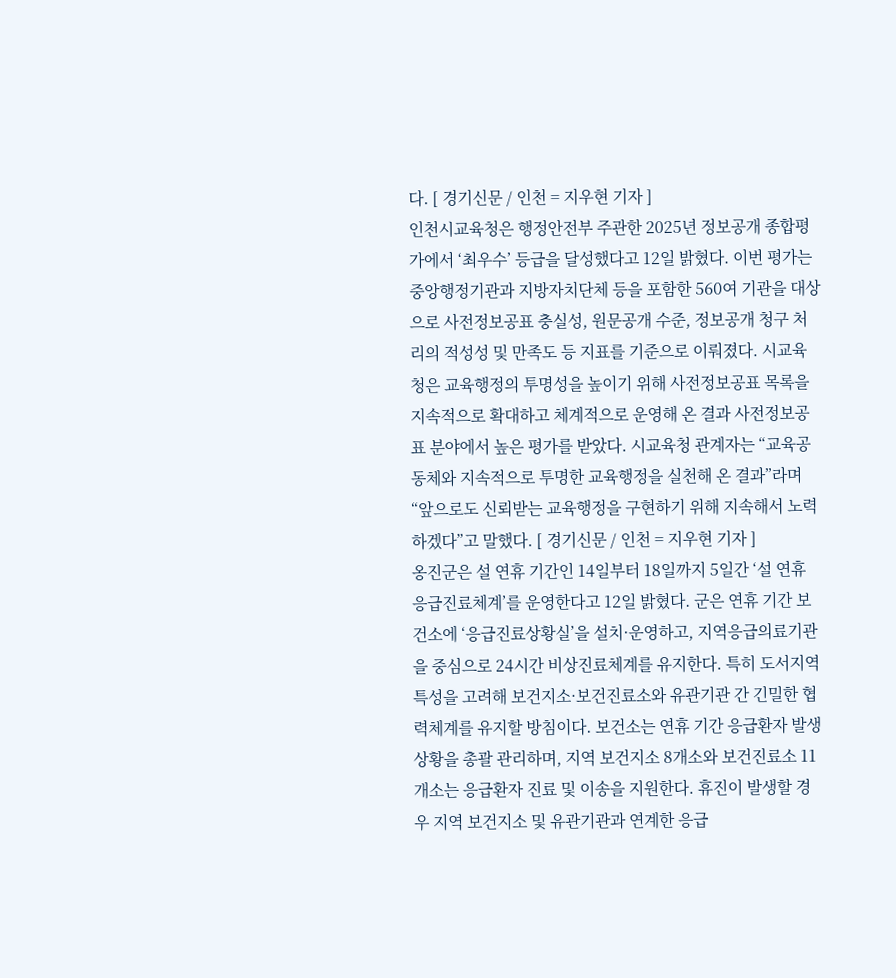다. [ 경기신문 / 인천 = 지우현 기자 ]
인천시교육청은 행정안전부 주관한 2025년 정보공개 종합평가에서 ‘최우수’ 등급을 달성했다고 12일 밝혔다. 이번 평가는 중앙행정기관과 지방자치단체 등을 포함한 560여 기관을 대상으로 사전정보공표 충실성, 원문공개 수준, 정보공개 청구 처리의 적성성 및 만족도 등 지표를 기준으로 이뤄졌다. 시교육청은 교육행정의 투명성을 높이기 위해 사전정보공표 목록을 지속적으로 확대하고 체계적으로 운영해 온 결과 사전정보공표 분야에서 높은 평가를 받았다. 시교육청 관계자는 “교육공동체와 지속적으로 투명한 교육행정을 실천해 온 결과”라며 “앞으로도 신뢰받는 교육행정을 구현하기 위해 지속해서 노력하겠다”고 말했다. [ 경기신문 / 인천 = 지우현 기자 ]
옹진군은 설 연휴 기간인 14일부터 18일까지 5일간 ‘설 연휴 응급진료체계’를 운영한다고 12일 밝혔다. 군은 연휴 기간 보건소에 ‘응급진료상황실’을 설치·운영하고, 지역응급의료기관을 중심으로 24시간 비상진료체계를 유지한다. 특히 도서지역 특성을 고려해 보건지소·보건진료소와 유관기관 간 긴밀한 협력체계를 유지할 방침이다. 보건소는 연휴 기간 응급환자 발생 상황을 총괄 관리하며, 지역 보건지소 8개소와 보건진료소 11개소는 응급환자 진료 및 이송을 지원한다. 휴진이 발생할 경우 지역 보건지소 및 유관기관과 연계한 응급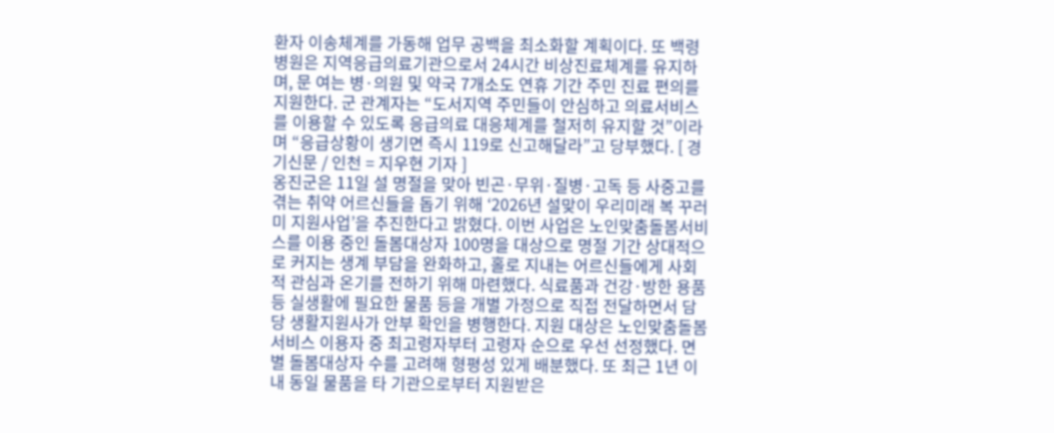환자 이송체계를 가동해 업무 공백을 최소화할 계획이다. 또 백령병원은 지역응급의료기관으로서 24시간 비상진료체계를 유지하며, 문 여는 병·의원 및 약국 7개소도 연휴 기간 주민 진료 편의를 지원한다. 군 관계자는 “도서지역 주민들이 안심하고 의료서비스를 이용할 수 있도록 응급의료 대응체계를 철저히 유지할 것”이라며 “응급상황이 생기면 즉시 119로 신고해달라”고 당부했다. [ 경기신문 / 인천 = 지우현 기자 ]
옹진군은 11일 설 명절을 맞아 빈곤·무위·질병·고독 등 사중고를 겪는 취약 어르신들을 돕기 위해 ‘2026년 설맞이 우리미래 복 꾸러미 지원사업’을 추진한다고 밝혔다. 이번 사업은 노인맞춤돌봄서비스를 이용 중인 돌봄대상자 100명을 대상으로 명절 기간 상대적으로 커지는 생계 부담을 완화하고, 홀로 지내는 어르신들에게 사회적 관심과 온기를 전하기 위해 마련했다. 식료품과 건강·방한 용품 등 실생활에 필요한 물품 등을 개별 가정으로 직접 전달하면서 담당 생활지원사가 안부 확인을 병행한다. 지원 대상은 노인맞춤돌봄서비스 이용자 중 최고령자부터 고령자 순으로 우선 선정했다. 면별 돌봄대상자 수를 고려해 형평성 있게 배분했다. 또 최근 1년 이내 동일 물품을 타 기관으로부터 지원받은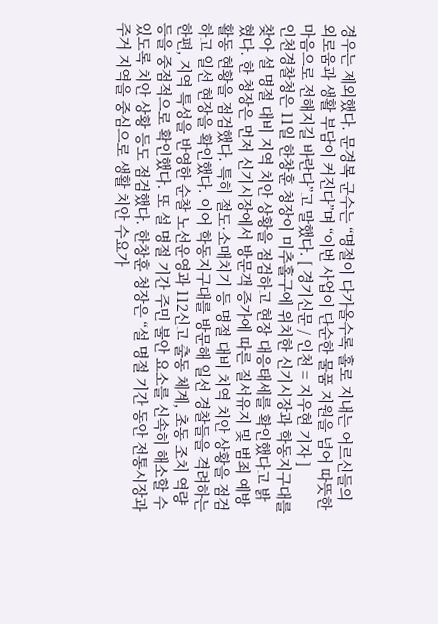경우는 제외했다. 문경복 군수는 “명절이 다가올수록 홀로 지내는 어르신들의 외로움과 생활 부담이 커진다”며 “이번 사업이 단순한 물품 지원을 넘어 따뜻한 마음으로 전해지길 바란다”고 말했다. [ 경기신문 / 인천 = 지우현 기자 ]
인천경찰청은 11일 한창훈 청장이 미추홀구에 위치한 신기시장과 학동지구대를 찾아 설 명절 대비 지역 치안 상황을 점검하고 현장 대응태세를 확인했다고 밝혔다. 한 청장은 먼저 신기시장에서 방문객 증가에 따른 질서유지 및 범죄 예방 활동 현황을 점검했다. 특히 절도·소매치기 등 명절 대비 치역 치안 상황을 점검하고 일선 현장을 확인했다. 이어 학동지구대를 방문해 일선 경찰들을 격려하는 한편, 지역 특성을 반영한 순찰 노선운영과 112신고 출동 체계, 초동 조치 역량 등을 중점적으로 확인했다. 또 설 명절 기간 주민 불안 요소를 신속히 해소할 수 있도록 치안 상황 등도 점검했다. 한창훈 청장은 “설 명절 기간 동안 전통시장과 주거 지역을 중심으로 생활 치안 수요가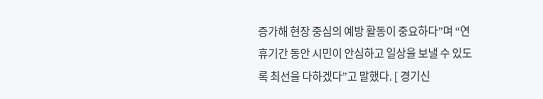증가해 현장 중심의 예방 활동이 중요하다”며 “연휴기간 동안 시민이 안심하고 일상을 보낼 수 있도록 최선을 다하겠다”고 말했다. [ 경기신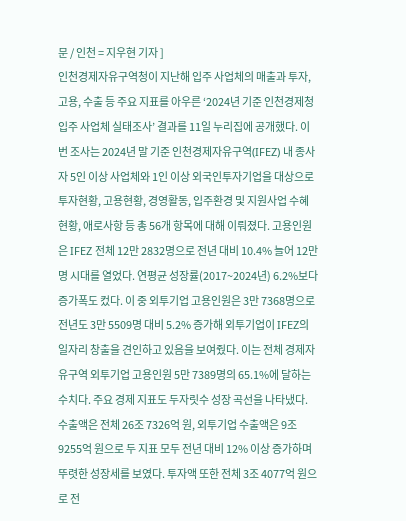문 / 인천 = 지우현 기자 ]
인천경제자유구역청이 지난해 입주 사업체의 매출과 투자, 고용, 수출 등 주요 지표를 아우른 ‘2024년 기준 인천경제청 입주 사업체 실태조사’ 결과를 11일 누리집에 공개했다. 이번 조사는 2024년 말 기준 인천경제자유구역(IFEZ) 내 종사자 5인 이상 사업체와 1인 이상 외국인투자기업을 대상으로 투자현황, 고용현황, 경영활동, 입주환경 및 지원사업 수혜현황, 애로사항 등 총 56개 항목에 대해 이뤄졌다. 고용인원은 IFEZ 전체 12만 2832명으로 전년 대비 10.4% 늘어 12만 명 시대를 열었다. 연평균 성장률(2017~2024년) 6.2%보다 증가폭도 컸다. 이 중 외투기업 고용인원은 3만 7368명으로 전년도 3만 5509명 대비 5.2% 증가해 외투기업이 IFEZ의 일자리 창출을 견인하고 있음을 보여줬다. 이는 전체 경제자유구역 외투기업 고용인원 5만 7389명의 65.1%에 달하는 수치다. 주요 경제 지표도 두자릿수 성장 곡선을 나타냈다. 수출액은 전체 26조 7326억 원, 외투기업 수출액은 9조 9255억 원으로 두 지표 모두 전년 대비 12% 이상 증가하며 뚜렷한 성장세를 보였다. 투자액 또한 전체 3조 4077억 원으로 전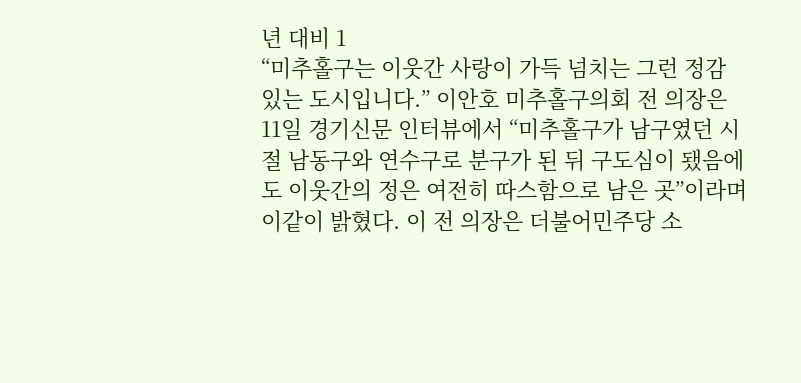년 대비 1
“미추홀구는 이웃간 사랑이 가득 넘치는 그런 정감 있는 도시입니다.” 이안호 미추홀구의회 전 의장은 11일 경기신문 인터뷰에서 “미추홀구가 남구였던 시절 남동구와 연수구로 분구가 된 뒤 구도심이 됐음에도 이웃간의 정은 여전히 따스함으로 남은 곳”이라며 이같이 밝혔다. 이 전 의장은 더불어민주당 소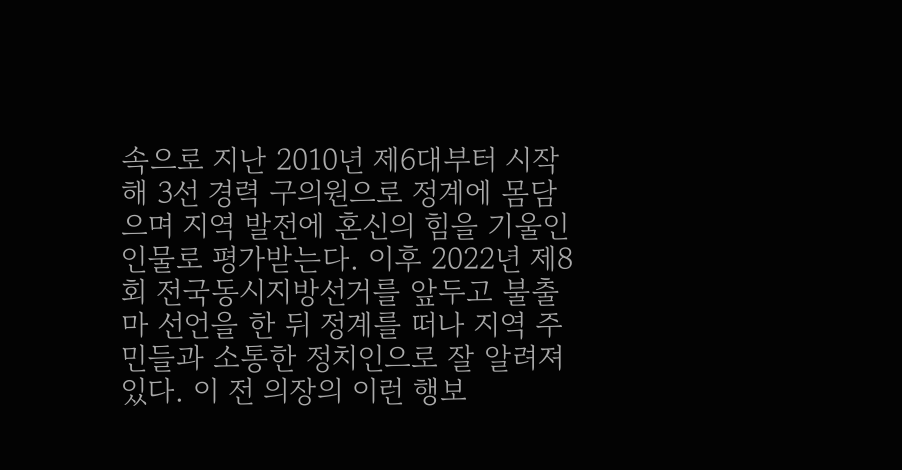속으로 지난 2010년 제6대부터 시작해 3선 경력 구의원으로 정계에 몸담으며 지역 발전에 혼신의 힘을 기울인 인물로 평가받는다. 이후 2022년 제8회 전국동시지방선거를 앞두고 불출마 선언을 한 뒤 정계를 떠나 지역 주민들과 소통한 정치인으로 잘 알려져 있다. 이 전 의장의 이런 행보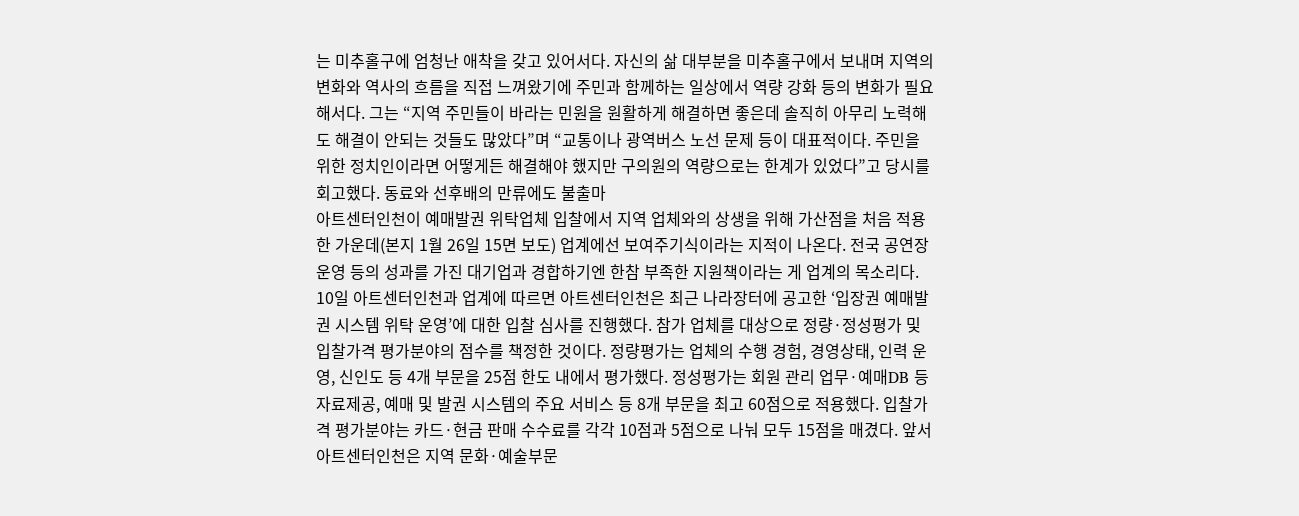는 미추홀구에 엄청난 애착을 갖고 있어서다. 자신의 삶 대부분을 미추홀구에서 보내며 지역의 변화와 역사의 흐름을 직접 느껴왔기에 주민과 함께하는 일상에서 역량 강화 등의 변화가 필요해서다. 그는 “지역 주민들이 바라는 민원을 원활하게 해결하면 좋은데 솔직히 아무리 노력해도 해결이 안되는 것들도 많았다”며 “교통이나 광역버스 노선 문제 등이 대표적이다. 주민을 위한 정치인이라면 어떻게든 해결해야 했지만 구의원의 역량으로는 한계가 있었다”고 당시를 회고했다. 동료와 선후배의 만류에도 불출마
아트센터인천이 예매발권 위탁업체 입찰에서 지역 업체와의 상생을 위해 가산점을 처음 적용한 가운데(본지 1월 26일 15면 보도) 업계에선 보여주기식이라는 지적이 나온다. 전국 공연장 운영 등의 성과를 가진 대기업과 경합하기엔 한참 부족한 지원책이라는 게 업계의 목소리다. 10일 아트센터인천과 업계에 따르면 아트센터인천은 최근 나라장터에 공고한 ‘입장권 예매발권 시스템 위탁 운영’에 대한 입찰 심사를 진행했다. 참가 업체를 대상으로 정량·정성평가 및 입찰가격 평가분야의 점수를 책정한 것이다. 정량평가는 업체의 수행 경험, 경영상태, 인력 운영, 신인도 등 4개 부문을 25점 한도 내에서 평가했다. 정성평가는 회원 관리 업무·예매DB 등 자료제공, 예매 및 발권 시스템의 주요 서비스 등 8개 부문을 최고 60점으로 적용했다. 입찰가격 평가분야는 카드·현금 판매 수수료를 각각 10점과 5점으로 나눠 모두 15점을 매겼다. 앞서 아트센터인천은 지역 문화·예술부문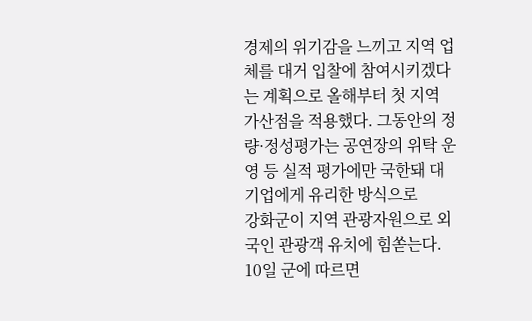경제의 위기감을 느끼고 지역 업체를 대거 입찰에 참여시키겠다는 계획으로 올해부터 첫 지역 가산점을 적용했다. 그동안의 정량·정성평가는 공연장의 위탁 운영 등 실적 평가에만 국한돼 대기업에게 유리한 방식으로
강화군이 지역 관광자원으로 외국인 관광객 유치에 힘쏟는다. 10일 군에 따르면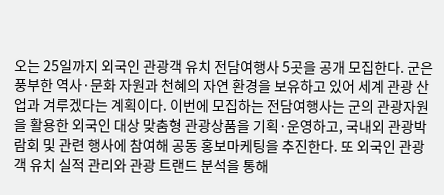오는 25일까지 외국인 관광객 유치 전담여행사 5곳을 공개 모집한다. 군은 풍부한 역사·문화 자원과 천혜의 자연 환경을 보유하고 있어 세계 관광 산업과 겨루겠다는 계획이다. 이번에 모집하는 전담여행사는 군의 관광자원을 활용한 외국인 대상 맞춤형 관광상품을 기획·운영하고, 국내외 관광박람회 및 관련 행사에 참여해 공동 홍보마케팅을 추진한다. 또 외국인 관광객 유치 실적 관리와 관광 트랜드 분석을 통해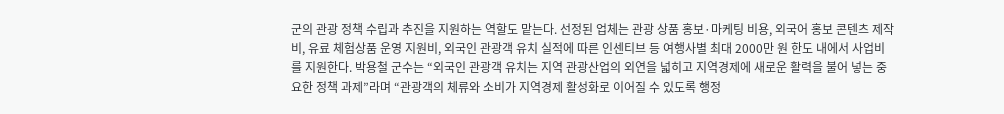군의 관광 정책 수립과 추진을 지원하는 역할도 맡는다. 선정된 업체는 관광 상품 홍보·마케팅 비용, 외국어 홍보 콘텐츠 제작비, 유료 체험상품 운영 지원비, 외국인 관광객 유치 실적에 따른 인센티브 등 여행사별 최대 2000만 원 한도 내에서 사업비를 지원한다. 박용철 군수는 “외국인 관광객 유치는 지역 관광산업의 외연을 넓히고 지역경제에 새로운 활력을 불어 넣는 중요한 정책 과제”라며 “관광객의 체류와 소비가 지역경제 활성화로 이어질 수 있도록 행정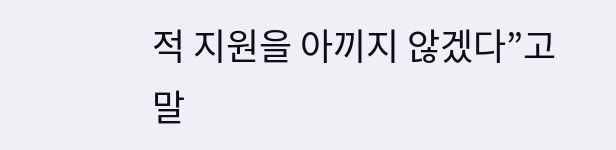적 지원을 아끼지 않겠다”고 말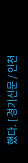했다. [ 경기신문 / 인천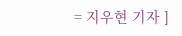= 지우현 기자 ]